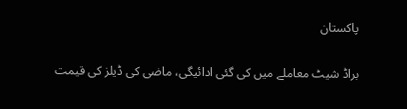پاکستان

براڈ شیٹ معاملے میں کی گئی ادائیگی، ماضی کی ڈیلز کی قیمت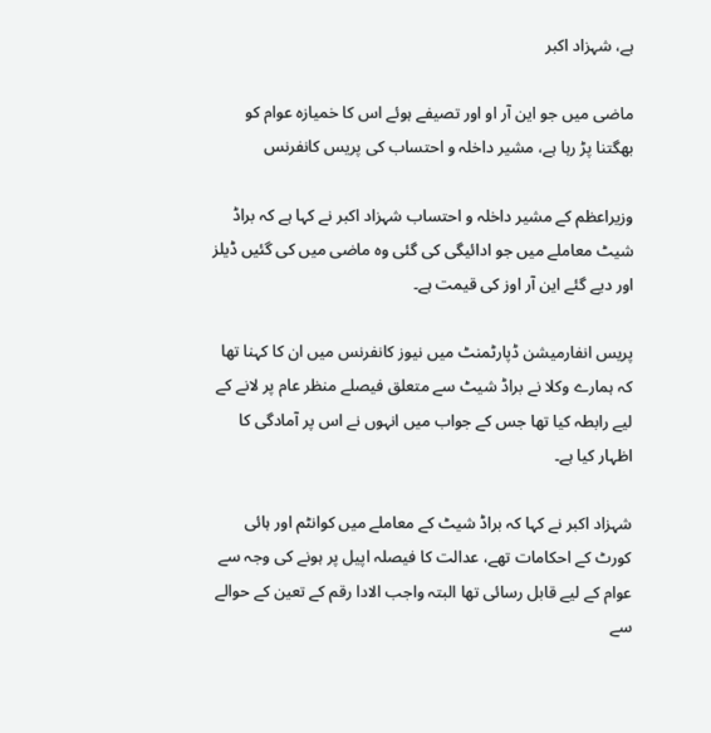ہے، شہزاد اکبر

ماضی میں جو این آر او اور تصیفے ہوئے اس کا خمیازہ عوام کو بھگتنا پڑ رہا ہے، مشیر داخلہ و احتساب کی پریس کانفرنس

وزیراعظم کے مشیر داخلہ و احتساب شہزاد اکبر نے کہا ہے کہ براڈ شیٹ معاملے میں جو ادائیگی کی گئی وہ ماضی میں کی گئیں ڈیلز اور دیے گئے این آر اوز کی قیمت ہے۔

پریس انفارمیشن ڈپارٹمنٹ میں نیوز کانفرنس میں ان کا کہنا تھا کہ ہمارے وکلا نے براڈ شیٹ سے متعلق فیصلے منظر عام پر لانے کے لیے رابطہ کیا تھا جس کے جواب میں انہوں نے اس پر آمادگی کا اظہار کیا ہے۔

شہزاد اکبر نے کہا کہ براڈ شیٹ کے معاملے میں کوانٹم اور ہائی کورٹ کے احکامات تھے، عدالت کا فیصلہ اپیل پر ہونے کی وجہ سے عوام کے لیے قابل رسائی تھا البتہ واجب الادا رقم کے تعین کے حوالے سے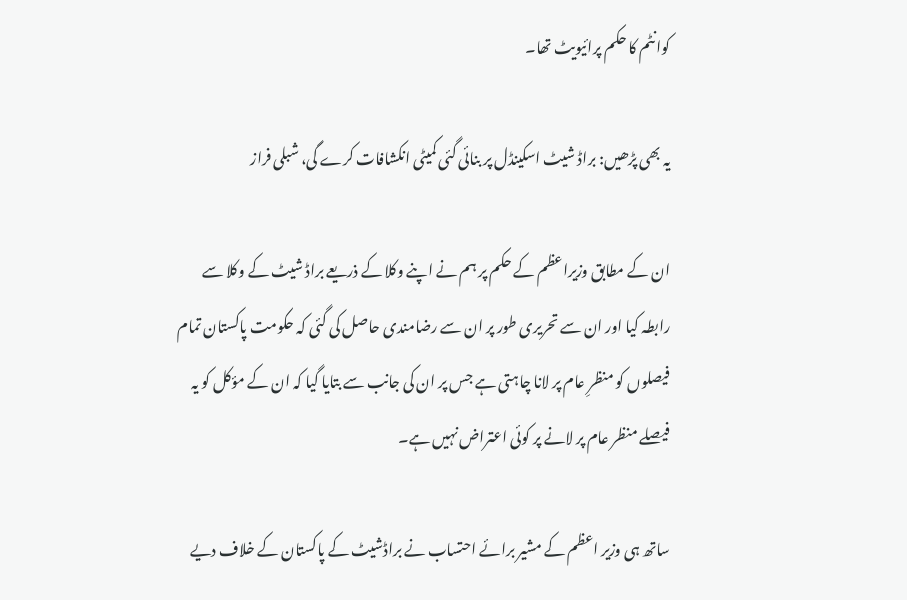کوانٹم کا حکم پرائیویٹ تھا۔

یہ بھی پڑھیں: براڈ شیٹ اسکینڈل پر بنائی گئی کمیٹی انکشافات کرے گی، شبلی فراز

ان کے مطابق وزیراعظم کے حکم پر ہم نے اپنے وکلا کے ذریعے براڈ شیٹ کے وکلا سے رابطہ کیا اور ان سے تحریری طور پر ان سے رضامندی حاصل کی گئی کہ حکومت پاکستان تمام فیصلوں کو منظرِ عام پر لانا چاہتی ہے جس پر ان کی جانب سے بتایا گیا کہ ان کے مؤکل کو یہ فیصلے منظر عام پر لانے پر کوئی اعتراض نہیں ہے۔

ساتھ ہی وزیر اعظم کے مشیر برائے احتساب نے براڈشیٹ کے پاکستان کے خلاف دیے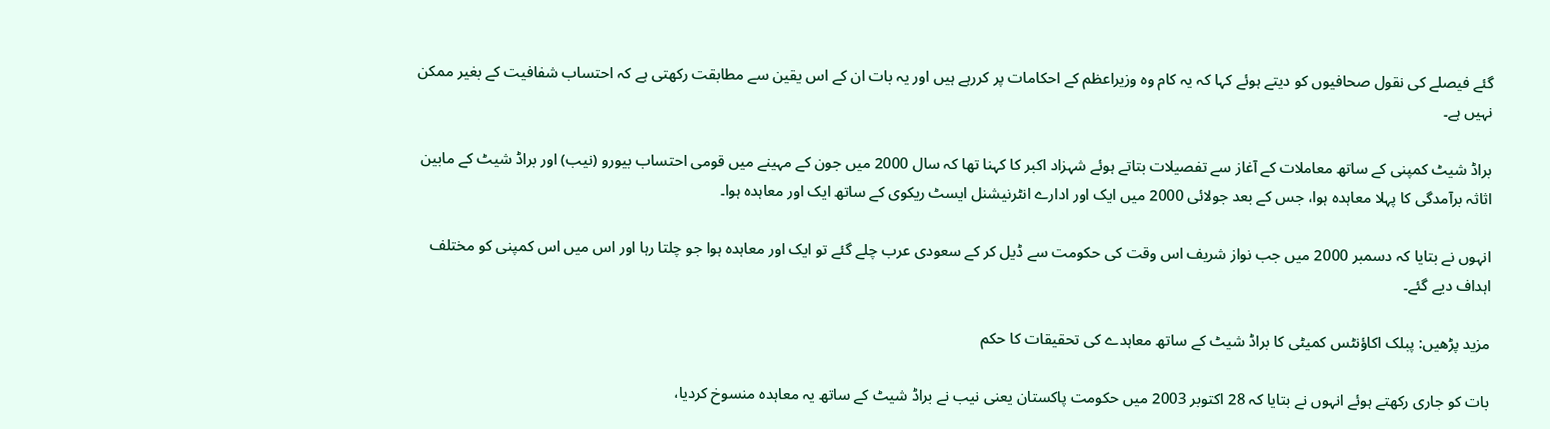گئے فیصلے کی نقول صحافیوں کو دیتے ہوئے کہا کہ یہ کام وہ وزیراعظم کے احکامات پر کررہے ہیں اور یہ بات ان کے اس یقین سے مطابقت رکھتی ہے کہ احتساب شفافیت کے بغیر ممکن نہیں ہے۔

براڈ شیٹ کمپنی کے ساتھ معاملات کے آغاز سے تفصیلات بتاتے ہوئے شہزاد اکبر کا کہنا تھا کہ سال 2000 میں جون کے مہینے میں قومی احتساب بیورو (نیب) اور براڈ شیٹ کے مابین اثاثہ برآمدگی کا پہلا معاہدہ ہوا، جس کے بعد جولائی 2000 میں ایک اور ادارے انٹرنیشنل ایسٹ ریکوی کے ساتھ ایک اور معاہدہ ہوا۔

انہوں نے بتایا کہ دسمبر 2000 میں جب نواز شریف اس وقت کی حکومت سے ڈیل کر کے سعودی عرب چلے گئے تو ایک اور معاہدہ ہوا جو چلتا رہا اور اس میں اس کمپنی کو مختلف اہداف دیے گئے۔

مزید پڑھیں: پبلک اکاؤنٹس کمیٹی کا براڈ شیٹ کے ساتھ معاہدے کی تحقیقات کا حکم

بات کو جاری رکھتے ہوئے انہوں نے بتایا کہ 28 اکتوبر 2003 میں حکومت پاکستان یعنی نیب نے براڈ شیٹ کے ساتھ یہ معاہدہ منسوخ کردیا،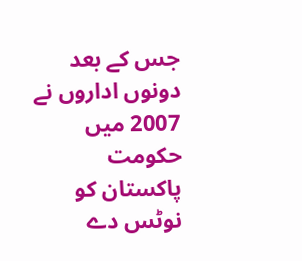جس کے بعد دونوں اداروں نے 2007 میں حکومت پاکستان کو نوٹس دے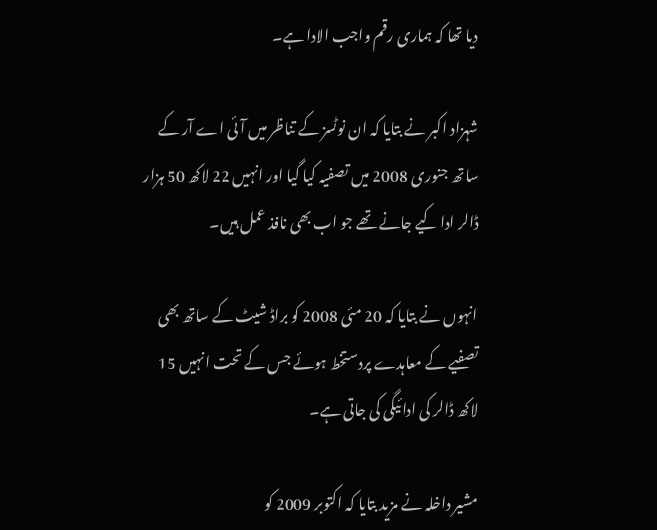دیا تھا کہ ہماری رقم واجب الادا ہے۔

شہزاد اکبر نے بتایا کہ ان نوٹسز کے تناظر میں آئی اے آر کے ساتھ جنوری 2008 میں تصفیہ کیا گیا اور انہیں 22 لاکھ 50 ہزار ڈالر ادا کیے جانے تھے جو اب بھی نافذ عمل ہیں۔

انہوں نے بتایا کہ 20 مئی 2008 کو براڈ شیٹ کے ساتھ بھی تصفیے کے معاہدے پردستخط ہوئے جس کے تحت انہیں 15 لاکھ ڈالر کی ادائیگی کی جاتی ہے۔

مشیر داخلہ نے مزید بتایا کہ اکتوبر 2009 کو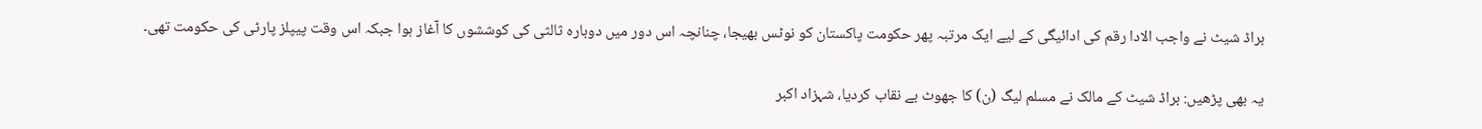براڈ شیٹ نے واجب الادا رقم کی ادائیگی کے لیے ایک مرتبہ پھر حکومت پاکستان کو نوٹس بھیجا، چنانچہ اس دور میں دوبارہ ثالثی کی کوششوں کا آغاز ہوا جبکہ اس وقت پیپلز پارٹی کی حکومت تھی۔

یہ بھی پڑھیں: براڈ شیٹ کے مالک نے مسلم لیگ (ن) کا جھوٹ بے نقاب کردیا، شہزاد اکبر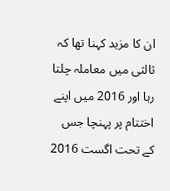ان کا مزید کہنا تھا کہ ثالثی میں معاملہ چلتا رہا اور 2016 میں اپنے اختتام پر پہنچا جس کے تحت اگست 2016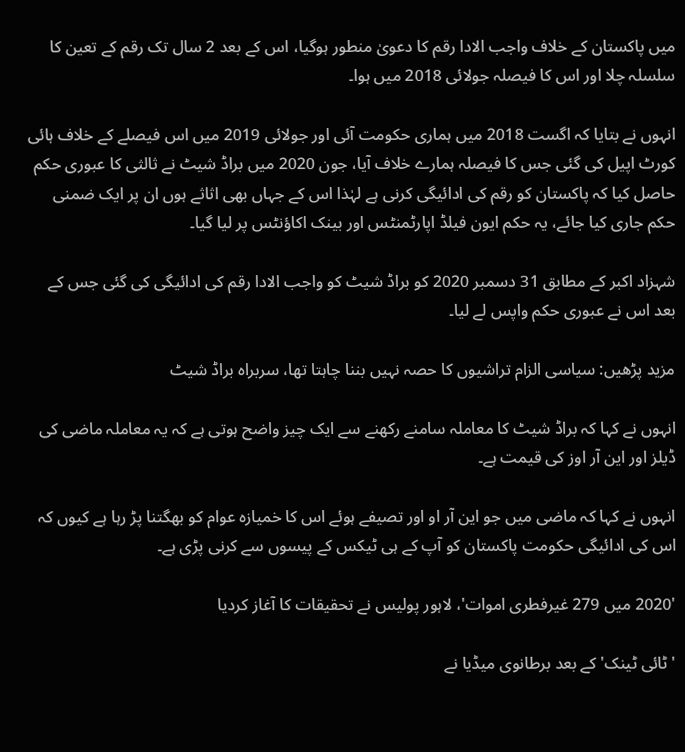میں پاکستان کے خلاف واجب الادا رقم کا دعویٰ منطور ہوگیا، اس کے بعد 2 سال تک رقم کے تعین کا سلسلہ چلا اور اس کا فیصلہ جولائی 2018 میں ہوا۔

انہوں نے بتایا کہ اگست 2018 میں ہماری حکومت آئی اور جولائی 2019 میں اس فیصلے کے خلاف ہائی کورٹ اپیل کی گئی جس کا فیصلہ ہمارے خلاف آیا، جون 2020 میں براڈ شیٹ نے ثالثی کا عبوری حکم حاصل کیا کہ پاکستان کو رقم کی ادائیگی کرنی ہے لہٰذا اس کے جہاں بھی اثاثے ہوں ان پر ایک ضمنی حکم جاری کیا جائے، یہ حکم ایون فیلڈ اپارٹمنٹس اور بینک اکاؤنٹس پر لیا گیا۔

شہزاد اکبر کے مطابق 31 دسمبر 2020 کو براڈ شیٹ کو واجب الادا رقم کی ادائیگی کی گئی جس کے بعد اس نے عبوری حکم واپس لے لیا۔

مزید پڑھیں: سیاسی الزام تراشیوں کا حصہ نہیں بننا چاہتا تھا، سربراہ براڈ شیٹ

انہوں نے کہا کہ براڈ شیٹ کا معاملہ سامنے رکھنے سے ایک چیز واضح ہوتی ہے کہ یہ معاملہ ماضی کی ڈیلز اور این آر اوز کی قیمت ہے۔

انہوں نے کہا کہ ماضی میں جو این آر او اور تصیفے ہوئے اس کا خمیازہ عوام کو بھگتنا پڑ رہا ہے کیوں کہ اس کی ادائیگی حکومت پاکستان کو آپ کے ہی ٹیکس کے پیسوں سے کرنی پڑی ہے۔

'2020 میں 279 غیرفطری اموات'، لاہور پولیس نے تحقیقات کا آغاز کردیا

'ٹائی ٹینک' کے بعد برطانوی میڈیا نے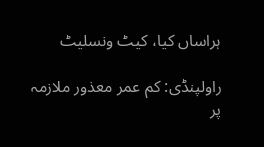ہراساں کیا، کیٹ ونسلیٹ

راولپنڈی: کم عمر معذور ملازمہ پر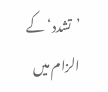’تشدد‘ کے الزام میں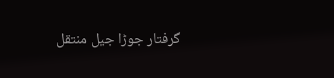گرفتار جوڑا جیل منتقل